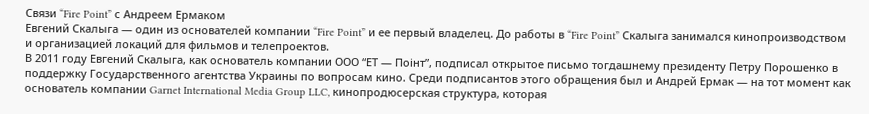Связи “Fire Point” с Андреем Ермаком
Евгений Скалыга — один из основателей компании “Fire Point” и ее первый владелец. До работы в “Fire Point” Скалыга занимался кинопроизводством и организацией локаций для фильмов и телепроектов.
В 2011 году Евгений Скалыга, как основатель компании ООО “ЕТ — Поінт”, подписал открытое письмо тогдашнему президенту Петру Порошенко в поддержку Государственного агентства Украины по вопросам кино. Среди подписантов этого обращения был и Андрей Ермак — на тот момент как основатель компании Garnet International Media Group LLC, кинопродюсерская структура, которая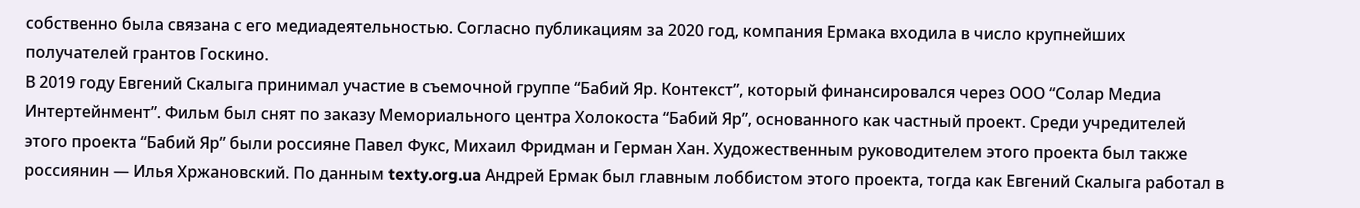собственно была связана с его медиадеятельностью. Согласно публикациям за 2020 год, компания Ермака входила в число крупнейших получателей грантов Госкино.
В 2019 году Евгений Скалыга принимал участие в съемочной группе “Бабий Яр. Контекст”, который финансировался через ООО “Солар Медиа Интертейнмент”. Фильм был снят по заказу Мемориального центра Холокоста “Бабий Яр”, основанного как частный проект. Среди учредителей этого проекта “Бабий Яр” были россияне Павел Фукс, Михаил Фридман и Герман Хан. Художественным руководителем этого проекта был также россиянин — Илья Хржановский. По данным texty.org.ua Андрей Ермак был главным лоббистом этого проекта, тогда как Евгений Скалыга работал в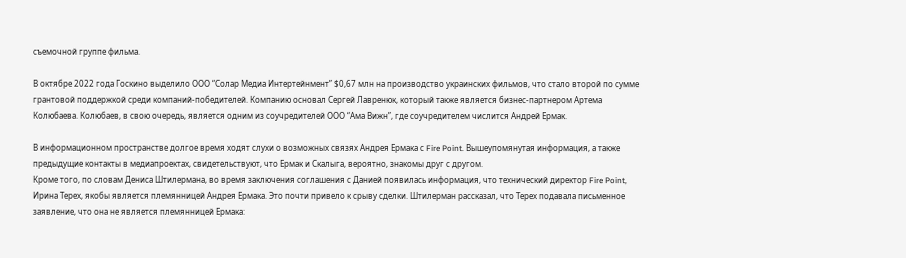съемочной группе фильма.

В октябре 2022 года Госкино выделило ООО “Солар Медиа Интертейнмент” $0,67 млн на производство украинских фильмов, что стало второй по сумме грантовой поддержкой среди компаний-победителей. Компанию основал Сергей Лавренюк, который также является бизнес-партнером Артема Колюбаева. Колюбаев, в свою очередь, является одним из соучредителей ООО “Ама Вижн”, где соучредителем числится Андрей Ермак.

В информационном пространстве долгое время ходят слухи о возможных связях Андрея Ермака с Fire Point. Вышеупомянутая информация, а также предыдущие контакты в медиапроектах, свидетельствуют, что Ермак и Скалыга, вероятно, знакомы друг с другом.
Кроме того, по словам Дениса Штилермана, во время заключения соглашения с Данией появилась информация, что технический директор Fire Point, Ирина Терех, якобы является племянницей Андрея Ермака. Это почти привело к срыву сделки. Штилерман рассказал, что Терех подавала письменное заявление, что она не является племянницей Ермака: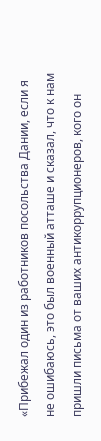«Прибежал один из работников посольства Дании, если я не ошибаюсь, это был военный атташе и сказал, что к нам пришли письма от ваших антикоррупционеров, кого он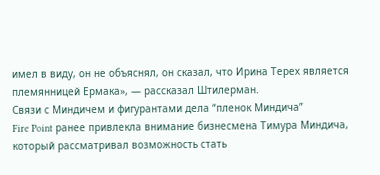имел в виду, он не объяснял, он сказал, что Ирина Терех является племянницей Ермака», — рассказал Штилерман.
Связи с Миндичем и фигурантами дела “пленок Миндича”
Fire Point ранее привлекла внимание бизнесмена Тимура Миндича, который рассматривал возможность стать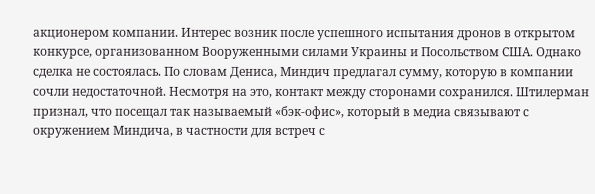акционером компании. Интерес возник после успешного испытания дронов в открытом конкурсе, организованном Вооруженными силами Украины и Посольством США. Однако сделка не состоялась. По словам Дениса, Миндич предлагал сумму, которую в компании сочли недостаточной. Несмотря на это, контакт между сторонами сохранился. Штилерман признал, что посещал так называемый «бэк-офис», который в медиа связывают с окружением Миндича, в частности для встреч с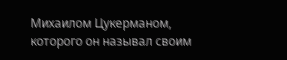Михаилом Цукерманом, которого он называл своим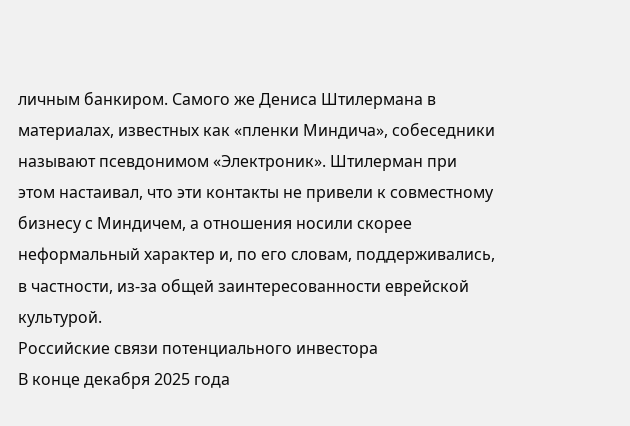личным банкиром. Самого же Дениса Штилермана в материалах, известных как «пленки Миндича», собеседники называют псевдонимом «Электроник». Штилерман при этом настаивал, что эти контакты не привели к совместному бизнесу с Миндичем, а отношения носили скорее неформальный характер и, по его словам, поддерживались, в частности, из-за общей заинтересованности еврейской культурой.
Российские связи потенциального инвестора
В конце декабря 2025 года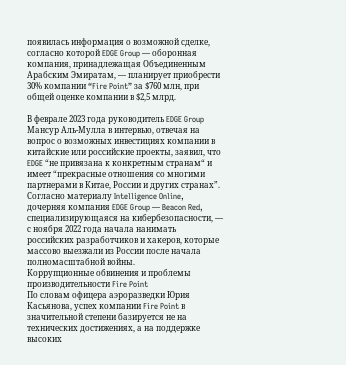появилась информация о возможной сделке, согласно которой EDGE Group — оборонная компания, принадлежащая Объединенным Арабским Эмиратам, — планирует приобрести 30% компании “Fire Point” за $760 млн, при общей оценке компании в $2,5 млрд.

В феврале 2023 года руководитель EDGE Group Мансур Аль-Мулла в интервью, отвечая на вопрос о возможных инвестициях компании в китайские или российские проекты, заявил, что EDGE “не привязана к конкретным странам“ и имеет “прекрасные отношения со многими партнерами в Китае, России и других странах”.
Согласно материалу Intelligence Online, дочерняя компания EDGE Group — Beacon Red, специализирующаяся на кибербезопасности, — с ноября 2022 года начала нанимать российских разработчиков и хакеров, которые массово выезжали из России после начала полномасштабной войны.
Коррупционные обвинения и проблемы производительности Fire Point
По словам офицера аэроразведки Юрия Касьянова, успех компании Fire Point в значительной степени базируется не на технических достижениях, а на поддержке высоких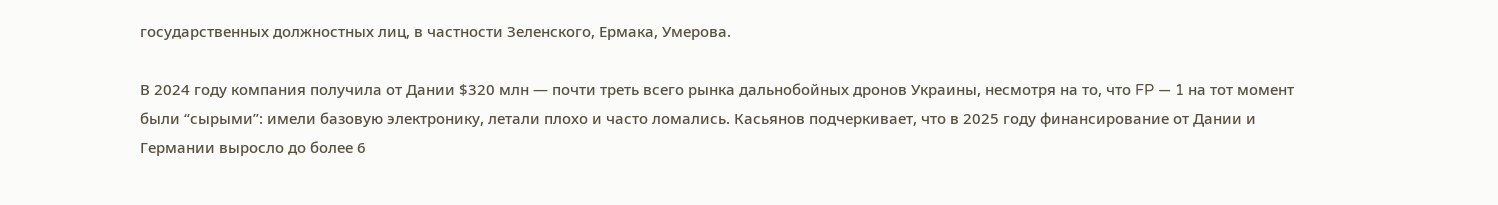государственных должностных лиц, в частности Зеленского, Ермака, Умерова.

В 2024 году компания получила от Дании $320 млн — почти треть всего рынка дальнобойных дронов Украины, несмотря на то, что FP — 1 на тот момент были “сырыми”: имели базовую электронику, летали плохо и часто ломались. Касьянов подчеркивает, что в 2025 году финансирование от Дании и Германии выросло до более 6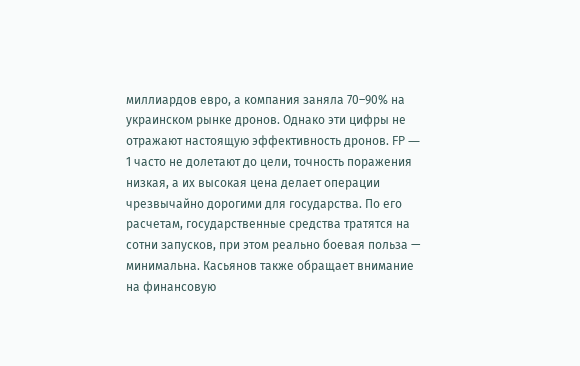миллиардов евро, а компания заняла 70–90% на украинском рынке дронов. Однако эти цифры не отражают настоящую эффективность дронов. FP — 1 часто не долетают до цели, точность поражения низкая, а их высокая цена делает операции чрезвычайно дорогими для государства. По его расчетам, государственные средства тратятся на сотни запусков, при этом реально боевая польза — минимальна. Касьянов также обращает внимание на финансовую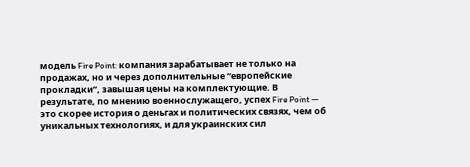модель Fire Point: компания зарабатывает не только на продажах, но и через дополнительные “европейские прокладки”, завышая цены на комплектующие. В результате, по мнению военнослужащего, успех Fire Point — это скорее история о деньгах и политических связях, чем об уникальных технологиях, и для украинских сил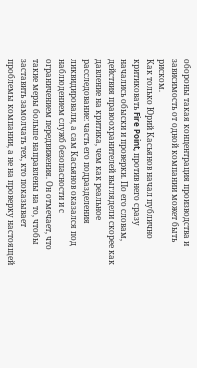обороны такая концентрация производства и зависимость от одной компании может быть риском.
Как только Юрий Касьянов начал публично критиковать Fire Point, против него сразу начались обыски и проверки. По его словам, действия правоохранителей выглядели скорее как давление на критика, чем как реальное расследование: часть его подразделения ликвидировали, а сам Касьянов оказался под наблюдением служб безопасности и с ограничением передвижения. Он отмечает, что такие меры больше направлены на то, чтобы заставить замолчать тех, кто показывает проблемы компании, а не на проверку настоящей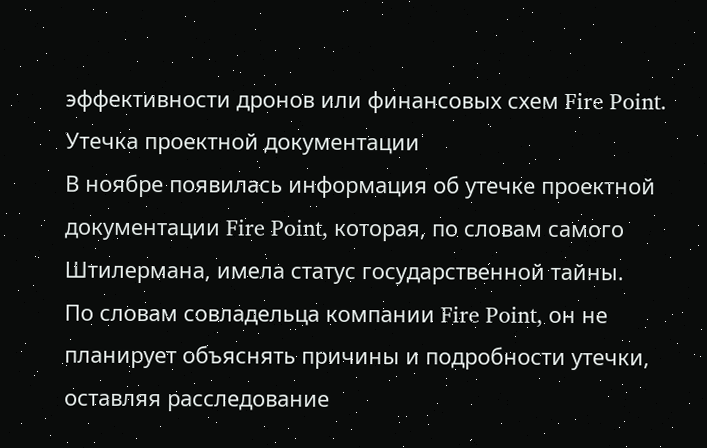эффективности дронов или финансовых схем Fire Point.
Утечка проектной документации
В ноябре появилась информация об утечке проектной документации Fire Point, которая, по словам самого Штилермана, имела статус государственной тайны.
По словам совладельца компании Fire Point, он не планирует объяснять причины и подробности утечки, оставляя расследование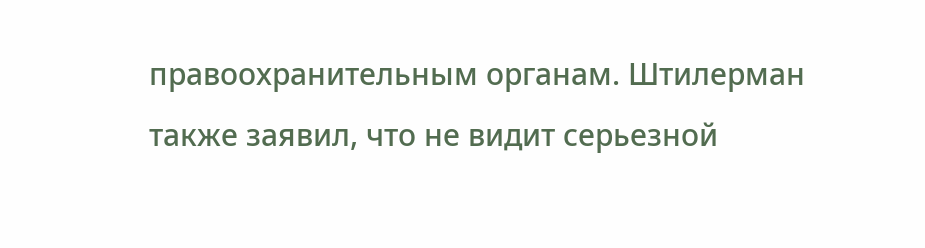правоохранительным органам. Штилерман также заявил, что не видит серьезной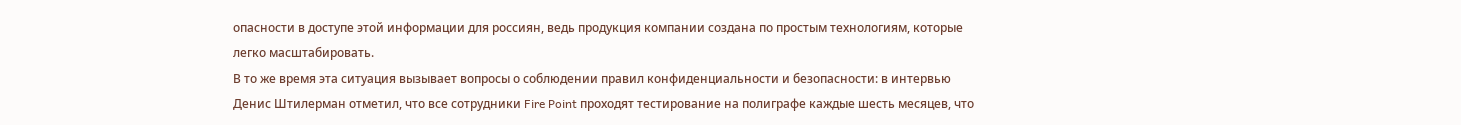опасности в доступе этой информации для россиян, ведь продукция компании создана по простым технологиям, которые легко масштабировать.
В то же время эта ситуация вызывает вопросы о соблюдении правил конфиденциальности и безопасности: в интервью Денис Штилерман отметил, что все сотрудники Fire Point проходят тестирование на полиграфе каждые шесть месяцев, что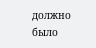должно было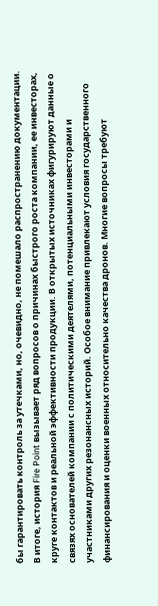бы гарантировать контроль за утечками, но, очевидно, не помешало распространению документации.
В итоге, история Fire Point вызывает ряд вопросов о причинах быстрого роста компании, ее инвесторах, круге контактов и реальной эффективности продукции. В открытых источниках фигурируют данные о связях основателей компании с политическими деятелями, потенциальными инвесторами и участниками других резонансных историй. Особое внимание привлекают условия государственного финансирования и оценки военных относительно качества дронов. Многие вопросы требуют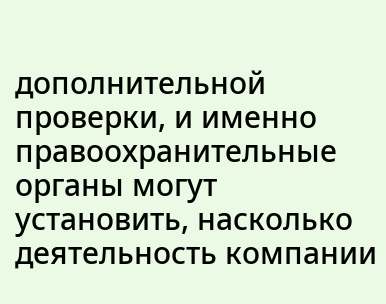дополнительной проверки, и именно правоохранительные органы могут установить, насколько деятельность компании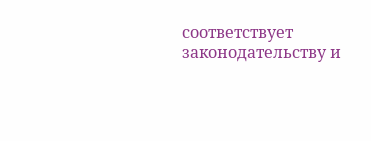соответствует законодательству и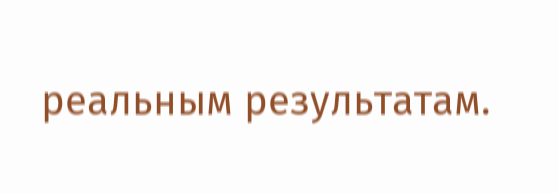реальным результатам.